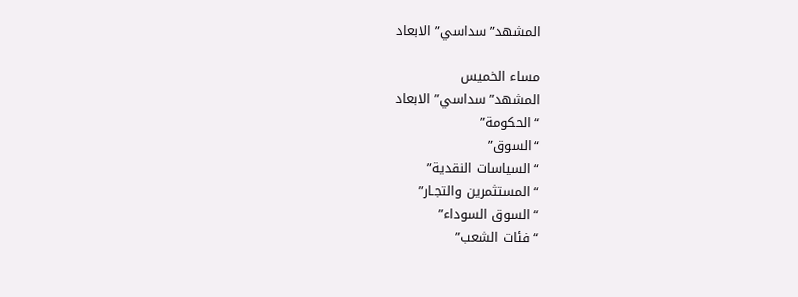المشهد”سداسي” الابعاد

مساء الخميس
المشهد”سداسي” الابعاد
“الحكومة”
“السوق”
“السياسات النقدية”
“المستثمرين والتجـار”
“السوق السوداء”
“فئات الشعب”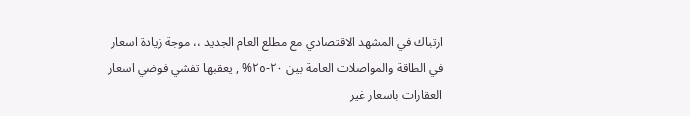ارتباك في المشهد الاقتصادي مع مطلع العام الجديد ،، موجة زيادة اسعار في الطاقة والمواصلات العامة بين ٢٠-٢٥% , يعقبها تفشي فوضي اسعار العقارات باسعار غير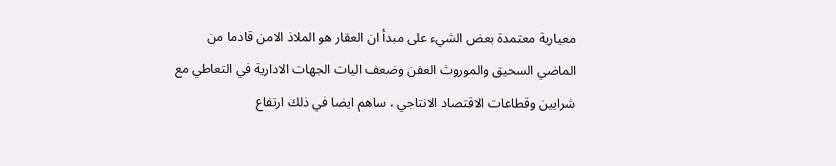معيارية معتمدة بعض الشيء على مبدأ ان العقار هو الملاذ الامن قادما من الماضي السحيق والموروث العفن وضعف اليات الجهات الادارية في التعاطي مع شرايين وقطاعات الاقتصاد الانتاجي ، ساهم ايضا في ذلك ارتفاع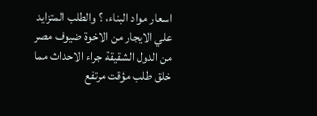اسعار مواد البناء، ؟ والطلب المتزايد علي الايجار من الاخوة ضيوف مصر من الدول الشقيقة جراء الاحداث مما خلق طلب مؤقت مرتفع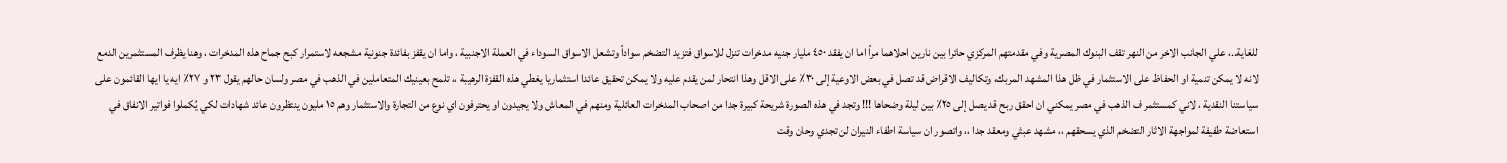للغاية..، علي الجانب الاخر من النهر تقف البنوك المصرية وفي مقدمتهم المركزي حائرا بين نارين احلاهما مراً اما ان يفقد ٤٥٠ مليار جنيه مدخرات تنزل للاسواق فتزيد التضخم سواداً وتشعل الاسواق السوداء في العملة الاجنبية ، واما ان يقفز بفائدة جنونية مشجعه لاستمرار كبح جماح هذه المدخرات ، وهنا يظرف المستثمرين الدمع لانه لا يمكن تنمية او الحفاظ على الاستثمار في ظل هذا المشهد المربك، وتكاليف الاقراض قد تصل في بعض الاوعية إلى ٣٠٪ على الاقل وهذا انتحار لمن يقدم عليه ولا يمكن تحقيق عائدا استثماريا يغطي هذه القفزة الرهيبة ،، تلمح بعينيك المتعاملين في الذهب في مصر ولسان حالهم يقول ٢٣ و ٢٧٪ ايه يا ايها القائمون على سياستنا النقدية ، لاني كمستثمر ف الذهب في مصر يمكني ان احقق ربح قد يصل إلى ٢٥٪ بين ليلة وضحاها !!! وتجد في هذه الصورة شريحة كبيرة جدا من اصحاب المدخرات العائلية ومنهم في المعاش ولا يجيدون او يحترفون اي نوع من التجارة والاستثمار وهم ١٥ مليون ينتظرون عائد شهادات لكي يُكملوا فواتير الانفاق في استعاضة طفيفة لمواجهة الاثار التضخم الذي يسحقهم ،، مشهد عبثي ومعقد جدا ،، واتصور ان سياسة اطفاء النيران لن تجدي وحان وقت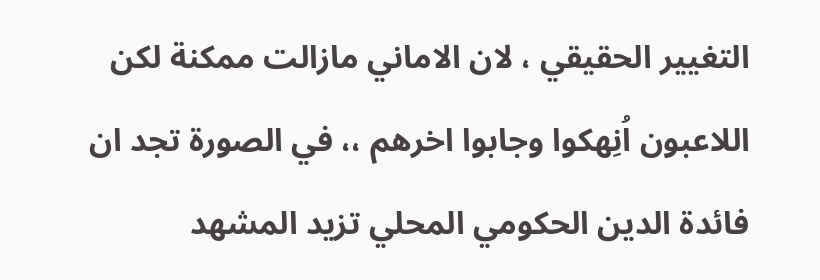التغيير الحقيقي ، لان الاماني مازالت ممكنة لكن اللاعبون اُنِهكوا وجابوا اخرهم ،، في الصورة تجد ان فائدة الدين الحكومي المحلي تزيد المشهد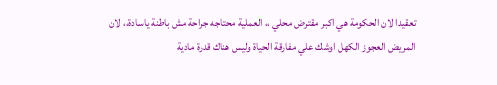تعقيدا لان الحكومة هي اكبر مقترض محلي ،، العملية محتاجه جراحة مش باطنة ياسادة،، لان المريض العجوز الكهل اوشك علي مفارقة الحياة وليس هناك قدرة مادية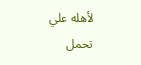لأهله علي تحمل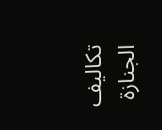تكاليف الجنازة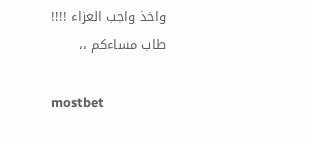واخذ واجب العزاء !!!!
طاب مساءكم ،،

mostbet